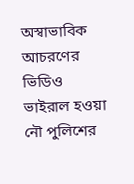অস্বাভাবিক আচরণের ভিডিও ভাইরাল হওয়া নৌ পুলিশের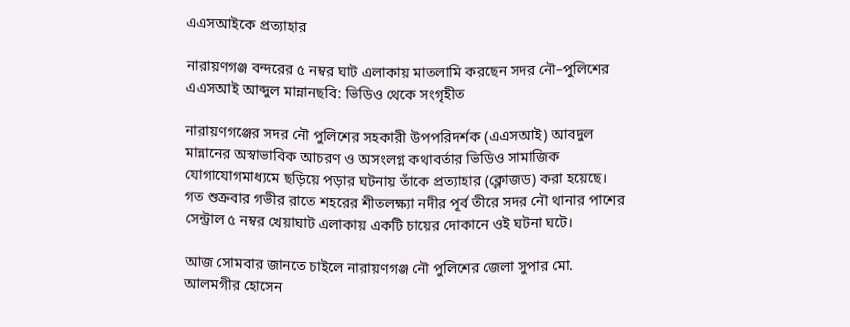এএসআইকে প্রত্যাহার

নারায়ণগঞ্জ বন্দরের ৫ নম্বর ঘাট এলাকায় মাতলামি করছেন সদর নৌ–পুলিশের এএসআই আব্দুল মান্নানছবি: ভিডিও থেকে সংগৃহীত

নারায়ণগঞ্জের সদর নৌ পুলিশের সহকারী উপপরিদর্শক (এএসআই) আবদুল মান্নানের অস্বাভাবিক আচরণ ও অসংলগ্ন কথাবর্তার ভিডিও সামাজিক যোগাযোগমাধ্যমে ছড়িয়ে পড়ার ঘটনায় তাঁকে প্রত্যাহার (ক্লোজড) করা হয়েছে। গত শুক্রবার গভীর রাতে শহরের শীতলক্ষ্যা নদীর পূর্ব তীরে সদর নৌ থানার পাশের সেন্ট্রাল ৫ নম্বর খেয়াঘাট এলাকায় একটি চায়ের দোকানে ওই ঘটনা ঘটে।

আজ সোমবার জানতে চাইলে নারায়ণগঞ্জ নৌ পুলিশের জেলা সুপার মো. আলমগীর হোসেন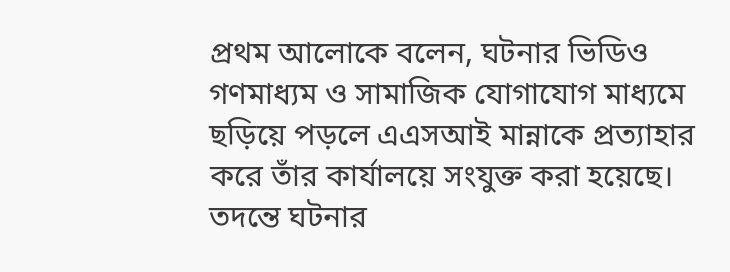প্রথম আলোকে বলেন, ঘটনার ভিডিও গণমাধ্যম ও সামাজিক যোগাযোগ মাধ্যমে ছড়িয়ে পড়লে এএসআই মান্নাকে প্রত্যাহার করে তাঁর কার্যালয়ে সংযুক্ত করা হয়েছে। তদন্তে ঘটনার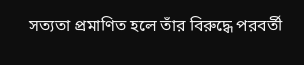সত্যতা প্রমাণিত হলে তাঁর বিরুদ্ধে পরবর্তী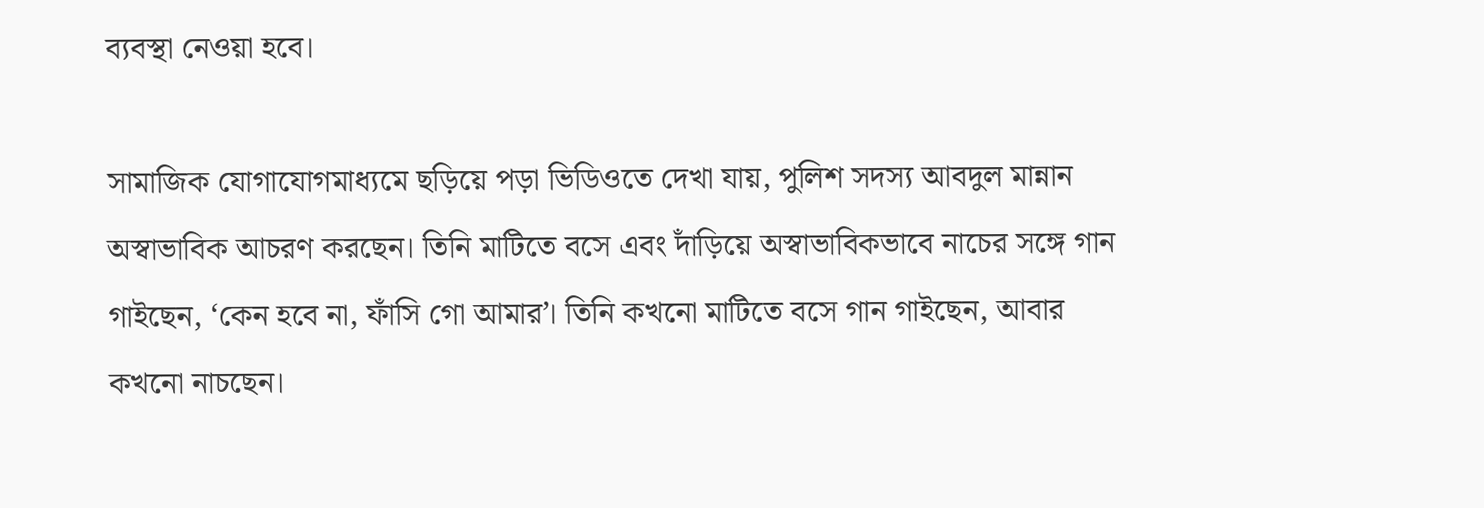ব্যবস্থা নেওয়া হবে।

সামাজিক যোগাযোগমাধ্যমে ছড়িয়ে পড়া ভিডিওতে দেখা যায়, পুলিশ সদস্য আবদুল মান্নান অস্বাভাবিক আচরণ করছেন। তিনি মাটিতে বসে এবং দাঁড়িয়ে অস্বাভাবিকভাবে নাচের সঙ্গে গান গাইছেন, ‘কেন হবে না, ফাঁসি গো আমার’। তিনি কখনো মাটিতে বসে গান গাইছেন, আবার কখনো নাচছেন।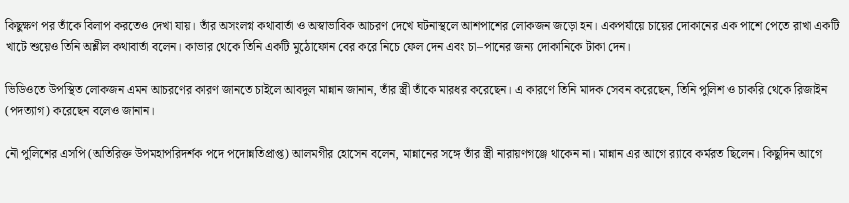কিছুক্ষণ পর তাঁকে বিলাপ করতেও দেখা যায়। তাঁর অসংলগ্ন কথাবার্তা ও অস্বাভাবিক আচরণ দেখে ঘটনাস্থলে আশপাশের লোকজন জড়ো হন। একপর্যায়ে চায়ের দোকানের এক পাশে পেতে রাখা একটি খাটে শুয়েও তিনি অশ্লীল কথাবার্তা বলেন। কাভার থেকে তিনি একটি মুঠোফোন বের করে নিচে ফেল দেন এবং চা–পানের জন্য দোকানিকে টাকা দেন।

ভিডিওতে উপস্থিত লোকজন এমন আচরণের কারণ জানতে চাইলে আবদুল মান্নান জানান, তাঁর স্ত্রী তাঁকে মারধর করেছেন। এ কারণে তিনি মাদক সেবন করেছেন, তিনি পুলিশ ও চাকরি থেকে রিজাইন (পদত্যাগ) করেছেন বলেও জানান।

নৌ পুলিশের এসপি (অতিরিক্ত উপমহাপরিদর্শক পদে পদোন্নতিপ্রাপ্ত) আলমগীর হোসেন বলেন, মান্নানের সঙ্গে তাঁর স্ত্রী নারায়ণগঞ্জে থাকেন না। মান্নান এর আগে র‍্যাবে কর্মরত ছিলেন। কিছুদিন আগে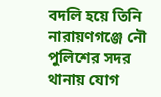বদলি হয়ে তিনি নারায়ণগঞ্জে নৌ পুলিশের সদর থানায় যোগ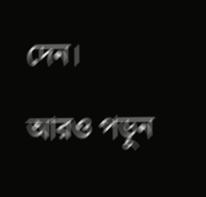দেন।

আরও পড়ুন